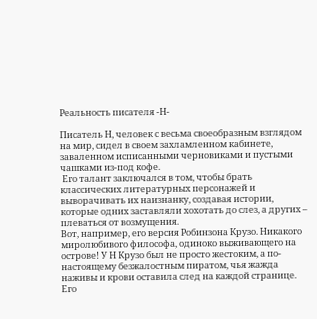Реальность писателя -Н-

Писатель Н, человек с весьма своеобразным взглядом на мир, сидел в своем захламленном кабинете, заваленном исписанными черновиками и пустыми чашками из-под кофе.
 Его талант заключался в том, чтобы брать классических литературных персонажей и выворачивать их наизнанку, создавая истории, которые одних заставляли хохотать до слез, а других –
плеваться от возмущения.
Вот, например, его версия Робинзона Крузо. Никакого миролюбивого философа, одиноко выживающего на острове! У Н Крузо был не просто жестоким, а по-настоящему безжалостным пиратом, чья жажда наживы и крови оставила след на каждой странице.
Его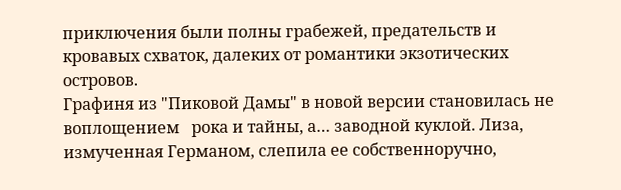приключения были полны грабежей, предательств и кровавых схваток, далеких от романтики экзотических островов.
Графиня из "Пиковой Дамы" в новой версии становилась не воплощением   рока и тайны, а… заводной куклой. Лиза, измученная Германом, слепила ее собственноручно,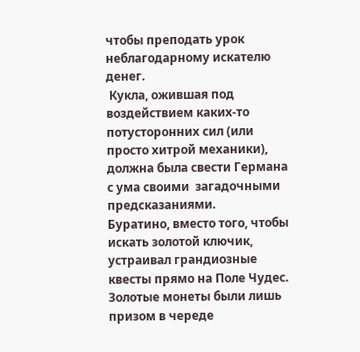чтобы преподать урок неблагодарному искателю денег.
 Кукла, ожившая под воздействием каких-то потусторонних сил (или просто хитрой механики), должна была свести Германа с ума своими  загадочными предсказаниями.
Буратино, вместо того, чтобы искать золотой ключик, устраивал грандиозные квесты прямо на Поле Чудес.
Золотые монеты были лишь призом в череде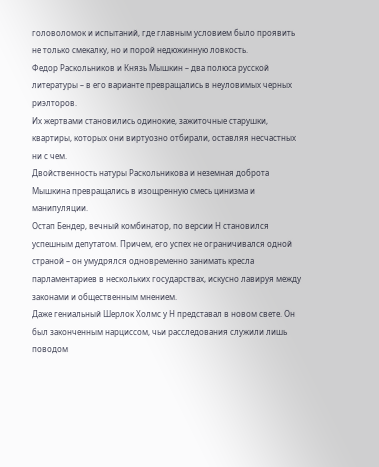головоломок и испытаний, где главным условием было проявить не только смекалку, но и порой недюжинную ловкость.
Федор Раскольников и Князь Мышкин – два полюса русской литературы – в его варианте превращались в неуловимых черных риэлторов.
Их жертвами становились одинокие, зажиточные старушки, квартиры, которых они виртуозно отбирали, оставляя несчастных ни с чем.
Двойственность натуры Раскольникова и неземная доброта Мышкина превращались в изощренную смесь цинизма и манипуляции.
Остап Бендер, вечный комбинатор, по версии Н становился успешным депутатом. Причем, его успех не ограничивался одной страной – он умудрялся одновременно занимать кресла парламентариев в нескольких государствах, искусно лавируя между законами и общественным мнением.
Даже гениальный Шерлок Холмс у Н представал в новом свете. Он был законченным нарциссом, чьи расследования служили лишь поводом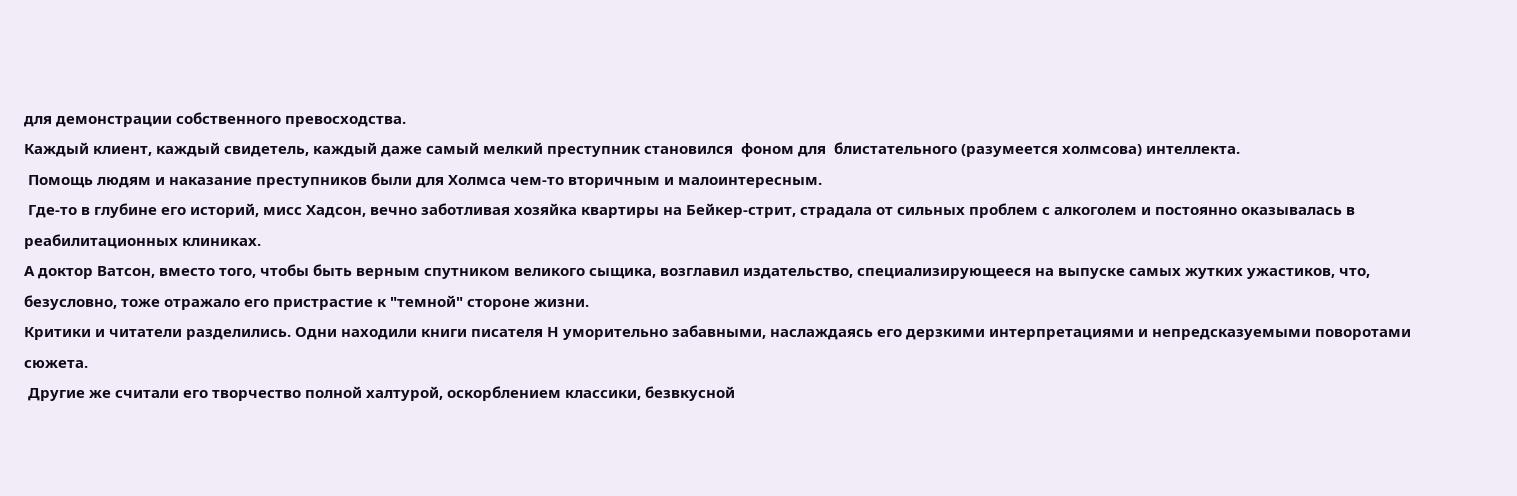для демонстрации собственного превосходства.
Каждый клиент, каждый свидетель, каждый даже самый мелкий преступник становился  фоном для  блистательного (разумеется холмсова) интеллекта.
 Помощь людям и наказание преступников были для Холмса чем-то вторичным и малоинтересным.
 Где-то в глубине его историй, мисс Хадсон, вечно заботливая хозяйка квартиры на Бейкер-стрит, страдала от сильных проблем с алкоголем и постоянно оказывалась в реабилитационных клиниках.
А доктор Ватсон, вместо того, чтобы быть верным спутником великого сыщика, возглавил издательство, специализирующееся на выпуске самых жутких ужастиков, что, безусловно, тоже отражало его пристрастие к "темной" стороне жизни.
Критики и читатели разделились. Одни находили книги писателя Н уморительно забавными, наслаждаясь его дерзкими интерпретациями и непредсказуемыми поворотами сюжета.
 Другие же считали его творчество полной халтурой, оскорблением классики, безвкусной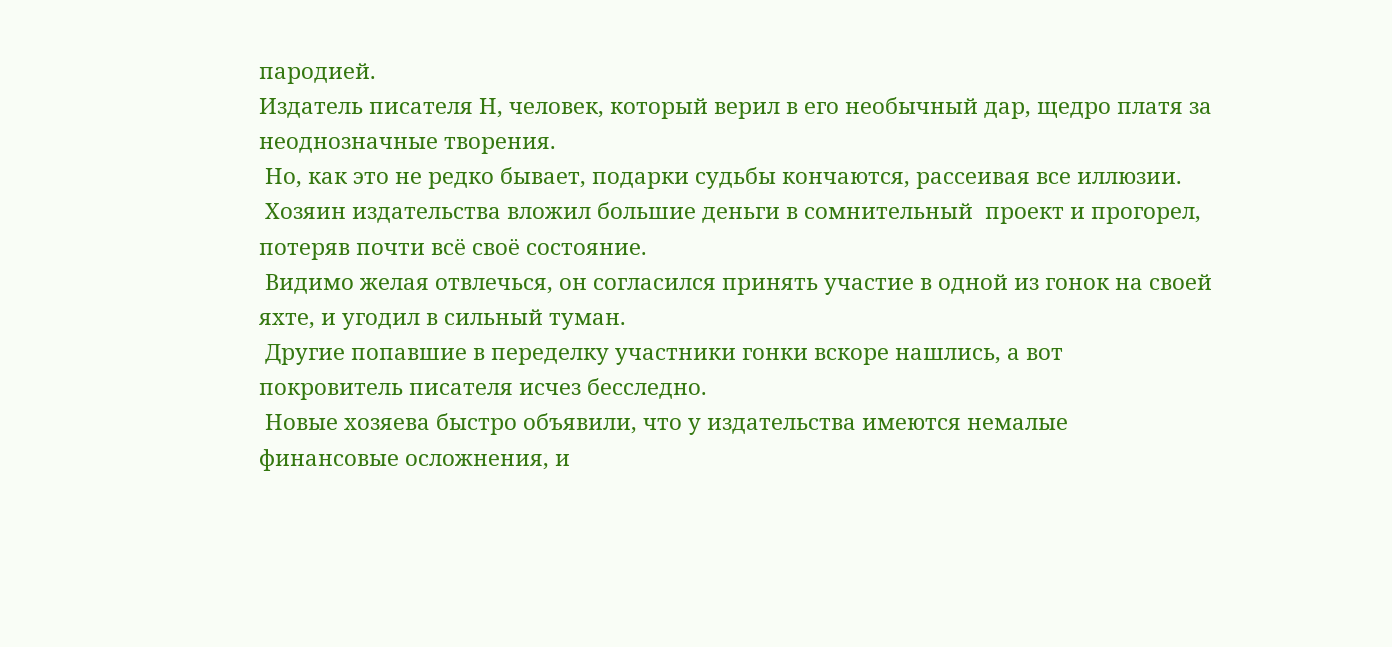пародией.
Издатель писателя Н, человек, который верил в его необычный дар, щедро платя за неоднозначные творения.
 Но, как это не редко бывает, подарки судьбы кончаются, рассеивая все иллюзии.
 Хозяин издательства вложил большие деньги в сомнительный  проект и прогорел, потеряв почти всё своё состояние.
 Видимо желая отвлечься, он согласился принять участие в одной из гонок на своей яхте, и угодил в сильный туман.
 Другие попавшие в переделку участники гонки вскоре нашлись, а вот покровитель писателя исчез бесследно.
 Новые хозяева быстро объявили, что у издательства имеются немалые финансовые осложнения, и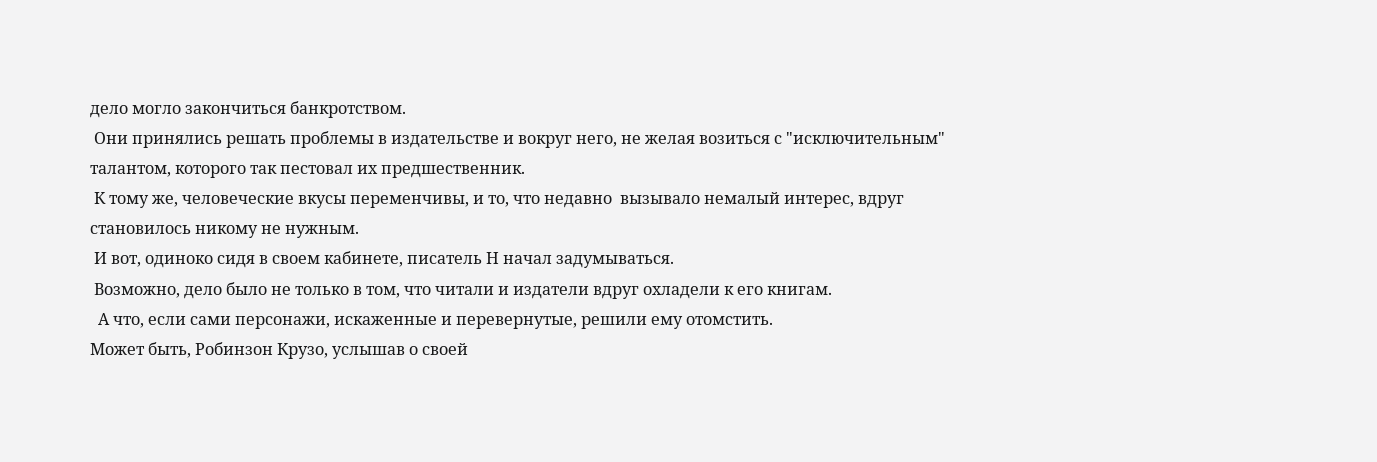дело могло закончиться банкротством.
 Они принялись решать проблемы в издательстве и вокруг него, не желая возиться с "исключительным" талантом, которого так пестовал их предшественник.
 К тому же, человеческие вкусы переменчивы, и то, что недавно  вызывало немалый интерес, вдруг становилось никому не нужным.
 И вот, одиноко сидя в своем кабинете, писатель Н начал задумываться.
 Возможно, дело было не только в том, что читали и издатели вдруг охладели к его книгам.
  А что, если сами персонажи, искаженные и перевернутые, решили ему отомстить.
Может быть, Робинзон Крузо, услышав о своей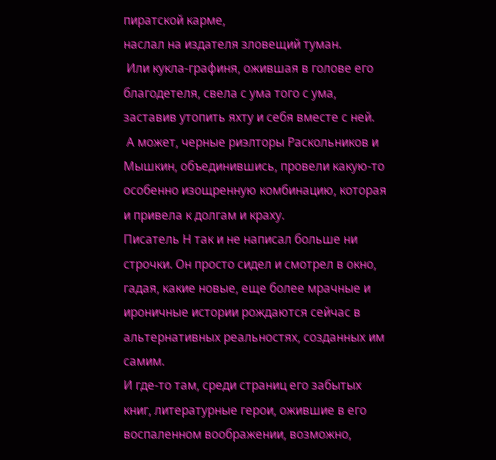пиратской карме,
наслал на издателя зловещий туман.
 Или кукла-графиня, ожившая в голове его благодетеля, свела с ума того с ума, заставив утопить яхту и себя вместе с ней.
 А может, черные риэлторы Раскольников и Мышкин, объединившись, провели какую-то особенно изощренную комбинацию, которая и привела к долгам и краху.
Писатель Н так и не написал больше ни строчки. Он просто сидел и смотрел в окно, гадая, какие новые, еще более мрачные и ироничные истории рождаются сейчас в альтернативных реальностях, созданных им самим.
И где-то там, среди страниц его забытых книг, литературные герои, ожившие в его воспаленном воображении, возможно,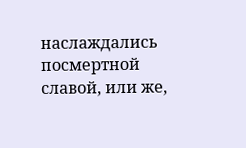наслаждались посмертной славой, или же,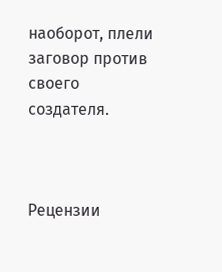наоборот, плели заговор против своего
создателя.



Рецензии